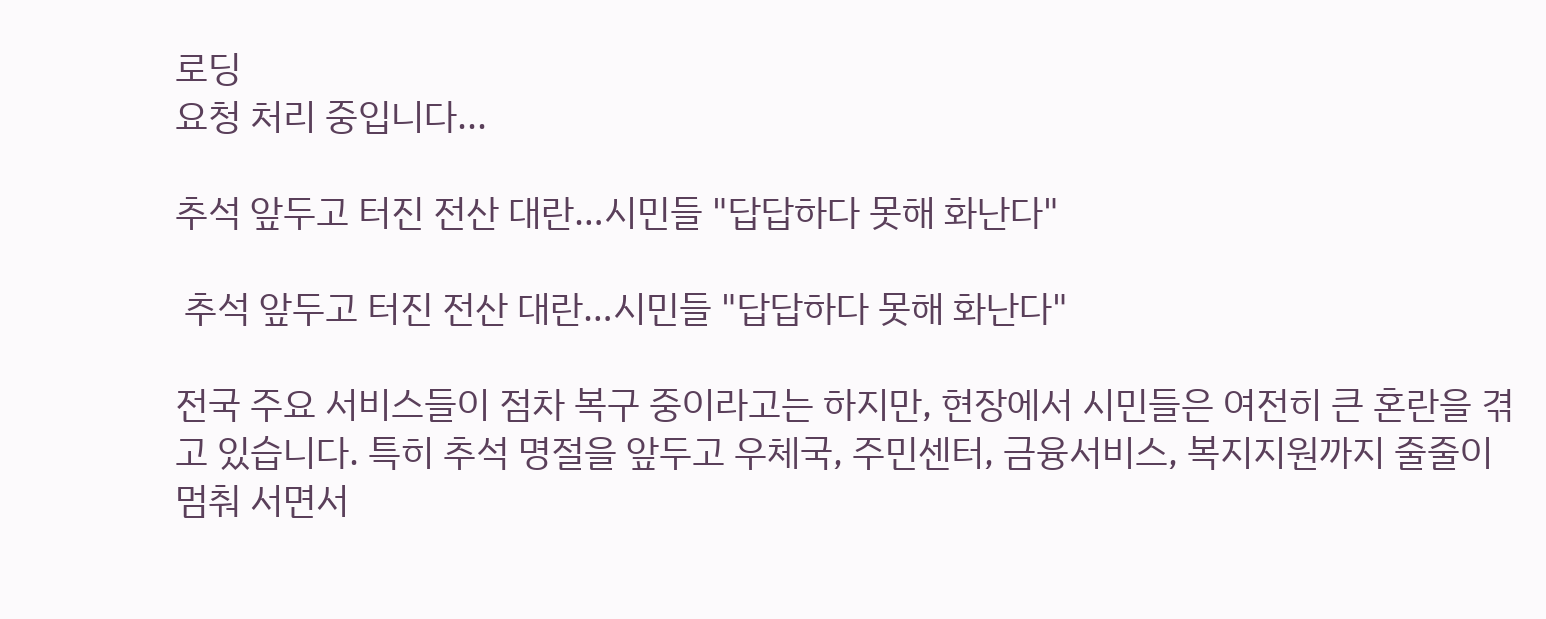로딩
요청 처리 중입니다...

추석 앞두고 터진 전산 대란…시민들 "답답하다 못해 화난다"

 추석 앞두고 터진 전산 대란…시민들 "답답하다 못해 화난다"

전국 주요 서비스들이 점차 복구 중이라고는 하지만, 현장에서 시민들은 여전히 큰 혼란을 겪고 있습니다. 특히 추석 명절을 앞두고 우체국, 주민센터, 금융서비스, 복지지원까지 줄줄이 멈춰 서면서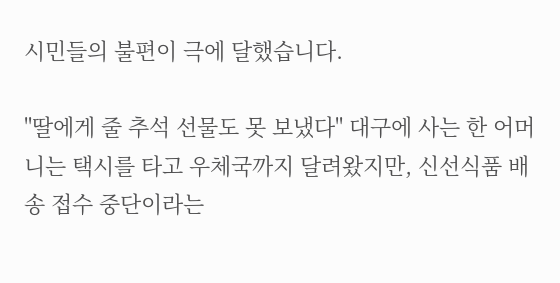시민들의 불편이 극에 달했습니다.

"딸에게 줄 추석 선물도 못 보냈다" 대구에 사는 한 어머니는 택시를 타고 우체국까지 달려왔지만, 신선식품 배송 접수 중단이라는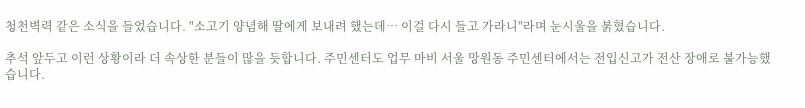청천벽력 같은 소식을 들었습니다. "소고기 양념해 딸에게 보내려 했는데… 이걸 다시 들고 가라니"라며 눈시울을 붉혔습니다.

추석 앞두고 이런 상황이라 더 속상한 분들이 많을 듯합니다. 주민센터도 업무 마비 서울 망원동 주민센터에서는 전입신고가 전산 장애로 불가능했습니다.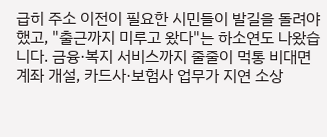급히 주소 이전이 필요한 시민들이 발길을 돌려야 했고, "출근까지 미루고 왔다"는 하소연도 나왔습니다. 금융·복지 서비스까지 줄줄이 먹통 비대면 계좌 개설, 카드사·보험사 업무가 지연 소상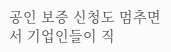공인 보증 신청도 멈추면서 기업인들이 직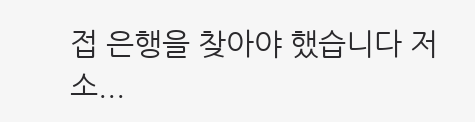접 은행을 찾아야 했습니다 저소...